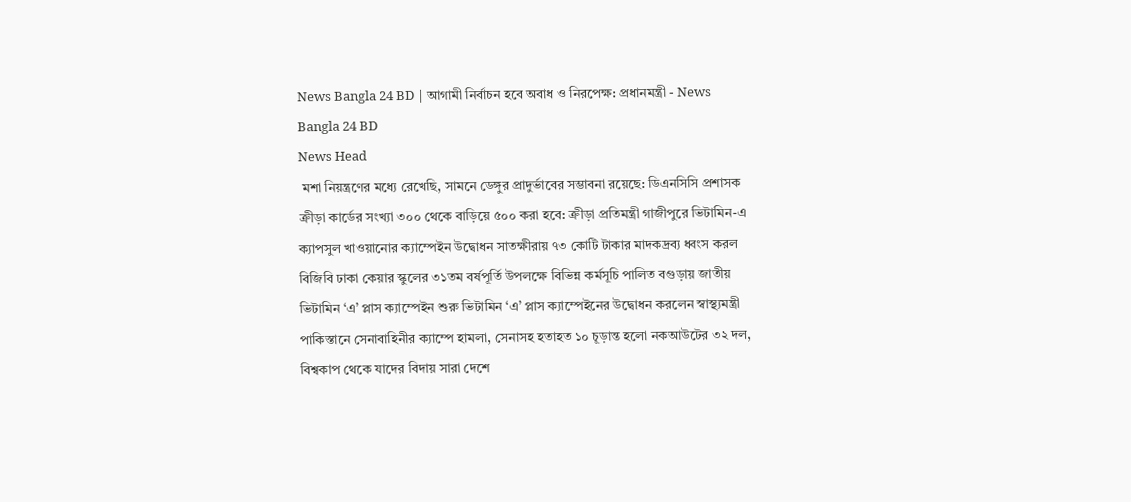News Bangla 24 BD | আগামী নির্বাচন হবে অবাধ ও নিরপেক্ষ: প্রধানমন্ত্রী - News Bangla 24 BD
News Head
 মশা নিয়ন্ত্রণের মধ্যে রেখেছি, সামনে ডেঙ্গুর প্রাদুর্ভাবের সম্ভাবনা রয়েছে: ডিএনসিসি প্রশাসক ক্রীড়া কার্ডের সংখ্যা ৩০০ থেকে বাড়িয়ে ৫০০ করা হবে: ক্রীড়া প্রতিমন্ত্রী গাজীপুরে ভিটামিন-এ ক্যাপসুল খাওয়ানোর ক্যাম্পেইন উদ্বোধন সাতক্ষীরায় ৭৩ কোটি টাকার মাদকদ্রব্য ধ্বংস করল বিজিবি ঢাকা কেয়ার স্কুলের ৩১তম বর্ষপূর্তি উপলক্ষে বিভিন্ন কর্মসূচি পালিত বগুড়ায় জাতীয় ভিটামিন ‘এ’ প্লাস ক্যাম্পেইন শুরু ভিটামিন ‘এ’ প্লাস ক্যাম্পেইনের উদ্বোধন করলেন স্বাস্থ্যমন্ত্রী পাকিস্তানে সেনাবাহিনীর ক্যাম্পে হামলা, সেনাসহ হতাহত ১০ চূড়ান্ত হলো নকআউটের ৩২ দল, বিশ্বকাপ থেকে যাদের বিদায় সারা দেশে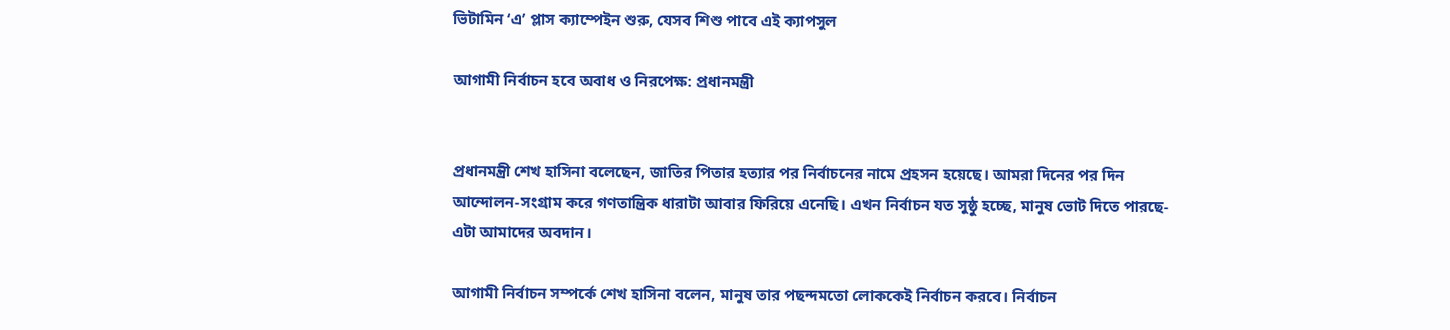ভিটামিন ‘এ’ প্লাস ক্যাম্পেইন শুরু, যেসব শিশু পাবে এই ক্যাপসুল

আগামী নির্বাচন হবে অবাধ ও নিরপেক্ষ: প্রধানমন্ত্রী


প্রধানমন্ত্রী শেখ হাসিনা বলেছেন, জাতির পিতার হত্যার পর নির্বাচনের নামে প্রহসন হয়েছে। আমরা দিনের পর দিন আন্দোলন-সংগ্রাম করে গণতান্ত্রিক ধারাটা আবার ফিরিয়ে এনেছি। এখন নির্বাচন যত সুষ্ঠু হচ্ছে, মানুষ ভোট দিতে পারছে- এটা আমাদের অবদান।

আগামী নির্বাচন সম্পর্কে শেখ হাসিনা বলেন, মানুষ তার পছন্দমতো লোককেই নির্বাচন করবে। নির্বাচন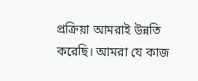প্রক্রিয়া আমরাই উন্নতি করেছি। আমরা যে কাজ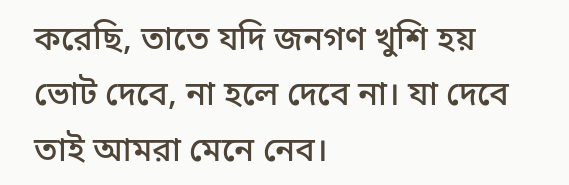করেছি, তাতে যদি জনগণ খুশি হয় ভোট দেবে, না হলে দেবে না। যা দেবে তাই আমরা মেনে নেব।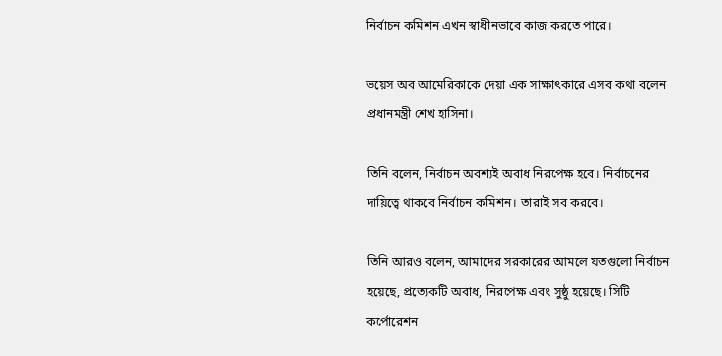নির্বাচন কমিশন এখন স্বাধীনভাবে কাজ করতে পারে।

ভয়েস অব আমেরিকাকে দেয়া এক সাক্ষাৎকারে এসব কথা বলেন প্রধানমন্ত্রী শেখ হাসিনা।

তিনি বলেন, নির্বাচন অবশ্যই অবাধ নিরপেক্ষ হবে। নির্বাচনের দায়িত্বে থাকবে নির্বাচন কমিশন। তারাই সব করবে।

তিনি আরও বলেন, আমাদের সরকারের আমলে যতগুলো নির্বাচন হয়েছে, প্রত্যেকটি অবাধ, নিরপেক্ষ এবং সুষ্ঠু হয়েছে। সিটি কর্পোরেশন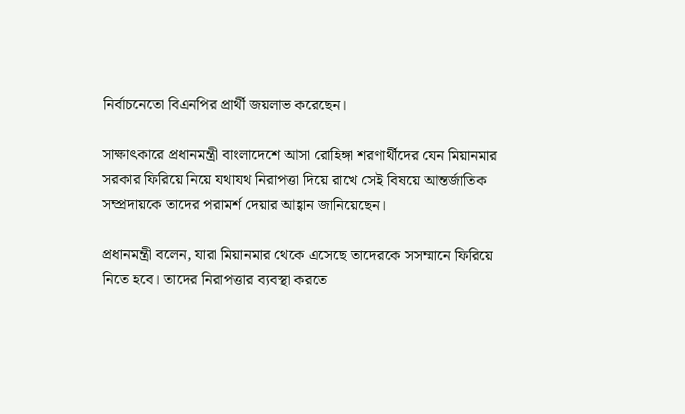নির্বাচনেতো বিএনপির প্রার্থী জয়লাভ করেছেন।

সাক্ষাৎকারে প্রধানমন্ত্রী বাংলাদেশে আসা রোহিঙ্গা শরণার্থীদের যেন মিয়ানমার সরকার ফিরিয়ে নিয়ে যথাযথ নিরাপত্তা দিয়ে রাখে সেই বিষয়ে আন্তর্জাতিক সম্প্রদায়কে তাদের পরামর্শ দেয়ার আহ্বান জানিয়েছেন।

প্রধানমন্ত্রী বলেন, যারা মিয়ানমার থেকে এসেছে তাদেরকে সসম্মানে ফিরিয়ে নিতে হবে। তাদের নিরাপত্তার ব্যবস্থা করতে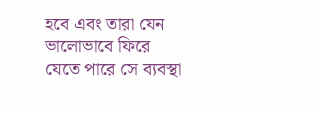হবে এবং তারা যেন ভালোভাবে ফিরে যেতে পারে সে ব্যবস্থা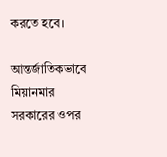করতে হবে।

আন্তর্জাতিকভাবে মিয়ানমার সরকারের ওপর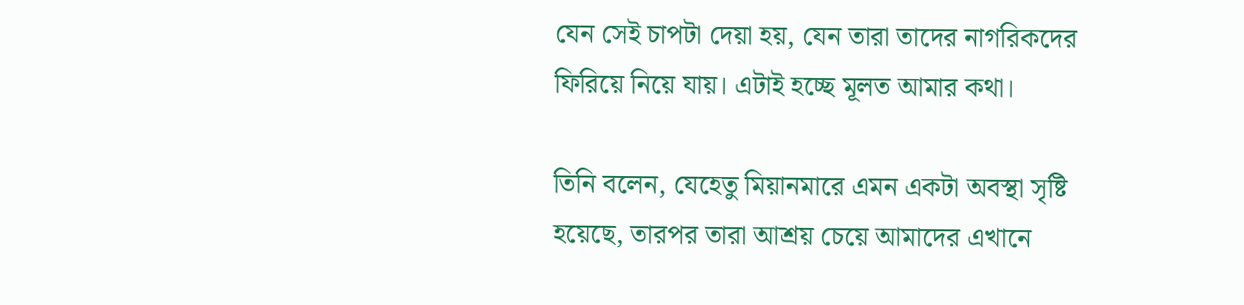যেন সেই চাপটা দেয়া হয়, যেন তারা তাদের নাগরিকদের ফিরিয়ে নিয়ে যায়। এটাই হচ্ছে মূলত আমার কথা।

তিনি বলেন, যেহেতু মিয়ানমারে এমন একটা অবস্থা সৃষ্টি হয়েছে, তারপর তারা আশ্রয় চেয়ে আমাদের এখানে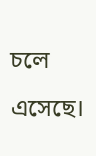চলে এসেছে।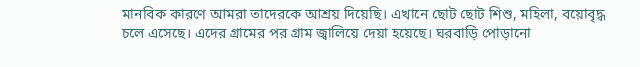মানবিক কারণে আমরা তাদেরকে আশ্রয় দিয়েছি। এখানে ছোট ছোট শিশু, মহিলা, বয়োবৃদ্ধ চলে এসেছে। এদের গ্রামের পর গ্রাম জ্বালিয়ে দেয়া হয়েছে। ঘরবাড়ি পোড়ানো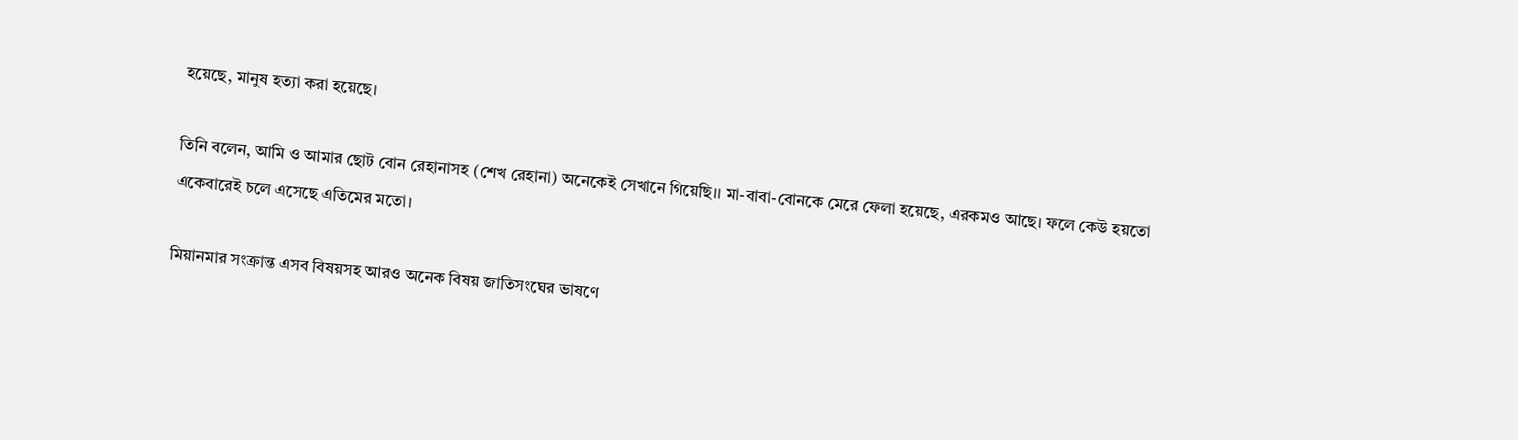হয়েছে, মানুষ হত্যা করা হয়েছে।

তিনি বলেন, আমি ও আমার ছোট বোন রেহানাসহ (শেখ রেহানা) অনেকেই সেখানে গিয়েছি।। মা-বাবা-বোনকে মেরে ফেলা হয়েছে, এরকমও আছে। ফলে কেউ হয়তো একেবারেই চলে এসেছে এতিমের মতো।

মিয়ানমার সংক্রান্ত এসব বিষয়সহ আরও অনেক বিষয় জাতিসংঘের ভাষণে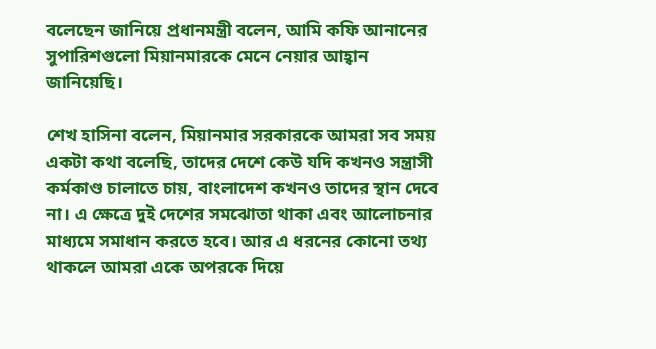বলেছেন জানিয়ে প্রধানমন্ত্রী বলেন, আমি কফি আনানের সুপারিশগুলো মিয়ানমারকে মেনে নেয়ার আহ্বান জানিয়েছি।

শেখ হাসিনা বলেন, মিয়ানমার সরকারকে আমরা সব সময় একটা কথা বলেছি, তাদের দেশে কেউ যদি কখনও সন্ত্রাসী কর্মকাণ্ড চালাতে চায়, বাংলাদেশ কখনও তাদের স্থান দেবে না। এ ক্ষেত্রে দুই দেশের সমঝোতা থাকা এবং আলোচনার মাধ্যমে সমাধান করতে হবে। আর এ ধরনের কোনো তথ্য থাকলে আমরা একে অপরকে দিয়ে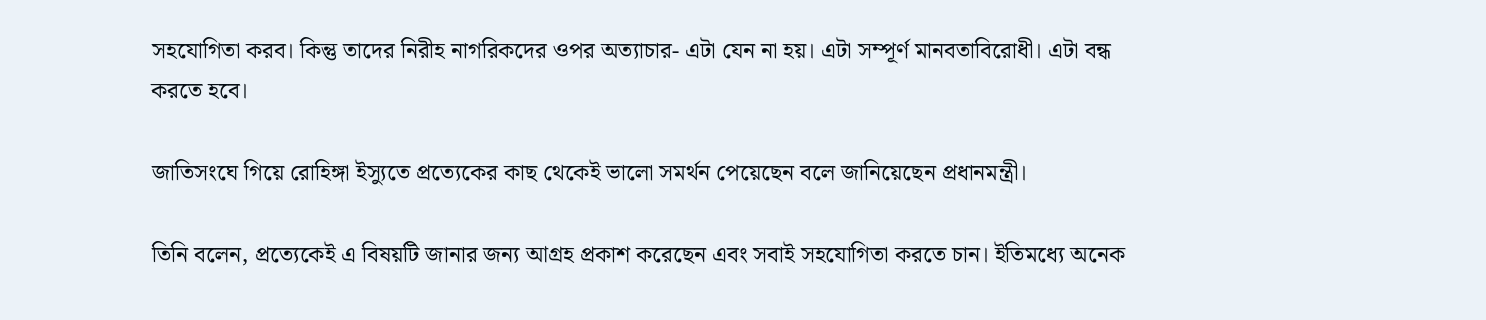সহযোগিতা করব। কিন্তু তাদের নিরীহ নাগরিকদের ওপর অত্যাচার- এটা যেন না হয়। এটা সম্পূর্ণ মানবতাবিরোধী। এটা বন্ধ করতে হবে।

জাতিসংঘে গিয়ে রোহিঙ্গা ইস্যুতে প্রত্যেকের কাছ থেকেই ভালো সমর্থন পেয়েছেন বলে জানিয়েছেন প্রধানমন্ত্রী।

তিনি বলেন, প্রত্যেকেই এ বিষয়টি জানার জন্য আগ্রহ প্রকাশ করেছেন এবং সবাই সহযোগিতা করতে চান। ইতিমধ্যে অনেক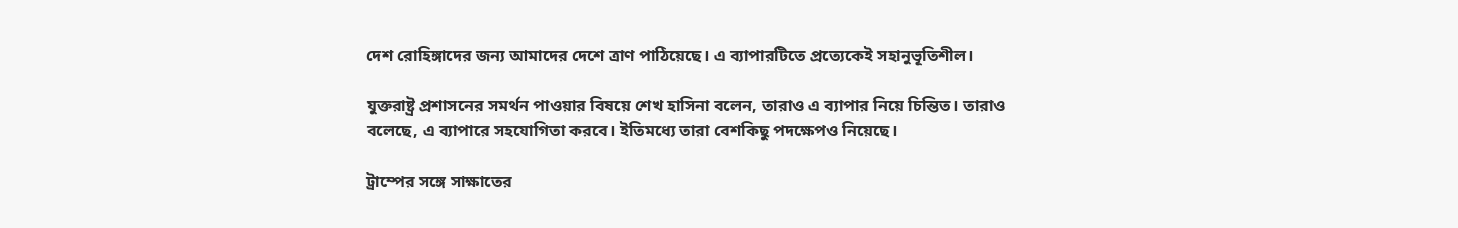দেশ রোহিঙ্গাদের জন্য আমাদের দেশে ত্রাণ পাঠিয়েছে। এ ব্যাপারটিতে প্রত্যেকেই সহানুভূতিশীল।

যুক্তরাষ্ট্র প্রশাসনের সমর্থন পাওয়ার বিষয়ে শেখ হাসিনা বলেন, তারাও এ ব্যাপার নিয়ে চিন্তিত। তারাও বলেছে, এ ব্যাপারে সহযোগিতা করবে। ইতিমধ্যে তারা বেশকিছু পদক্ষেপও নিয়েছে।

ট্রাম্পের সঙ্গে সাক্ষাতের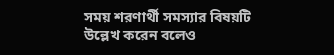সময় শরণার্থী সমস্যার বিষয়টি উল্লেখ করেন বলেও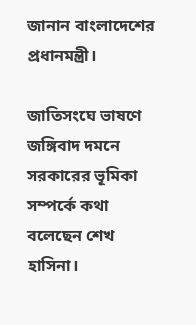জানান বাংলাদেশের প্রধানমন্ত্রী।

জাতিসংঘে ভাষণে জঙ্গিবাদ দমনে সরকারের ভূমিকা সম্পর্কে কথা বলেছেন শেখ হাসিনা।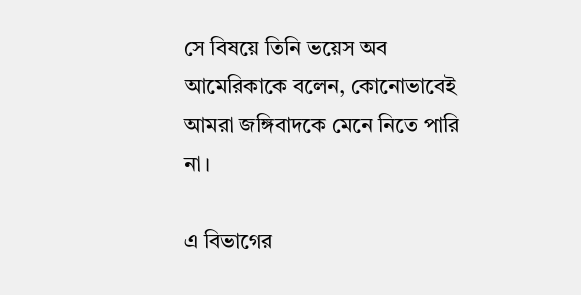সে বিষয়ে তিনি ভয়েস অব আমেরিকাকে বলেন, কোনোভাবেই আমরা জঙ্গিবাদকে মেনে নিতে পারি না।

এ বিভাগের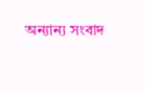অন্যান্য সংবাদ